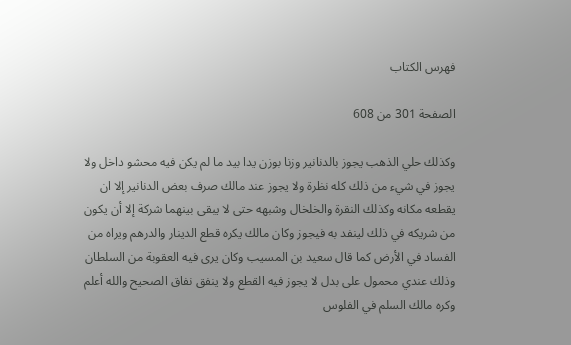فهرس الكتاب

الصفحة 301 من 608

وكذلك حلي الذهب يجوز بالدنانير وزنا بوزن يدا بيد ما لم يكن فيه محشو داخل ولا يجوز في شيء من ذلك كله نظرة ولا يجوز عند مالك صرف بعض الدنانير إلا ان يقطعه مكانه وكذلك النقرة والخلخال وشبهه حتى لا يبقى بينهما شركة إلا أن يكون من شريكه في ذلك لينفد به فيجوز وكان مالك يكره قطع الدينار والدرهم ويراه من الفساد في الأرض كما قال سعيد بن المسيب وكان يرى فيه العقوبة من السلطان وذلك عندي محمول على بدل لا يجوز فيه القطع ولا ينفق نفاق الصحيح والله أعلم وكره مالك السلم في الفلوس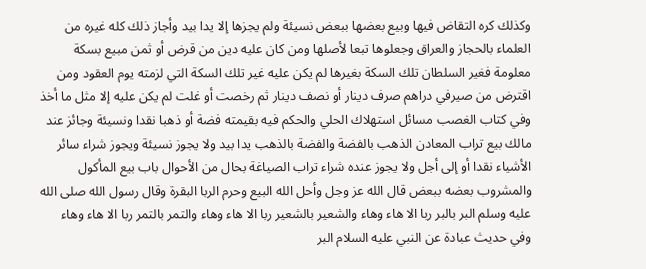وكذلك كره التقاض فيها وبيع بعضها ببعض نسيئة ولم يجزها إلا يدا بيد وأجاز ذلك كله غيره من العلماء بالحجاز والعراق وجعلوها تبعا لأصلها ومن كان عليه دين من قرض أو ثمن مبيع بسكة معلومة فغير السلطان تلك السكة بغيرها لم يكن عليه غير تلك السكة التي لزمته يوم العقود ومن اقترض من صيرفي دراهم صرف دينار أو نصف دينار ثم رخصت أو غلت لم يكن عليه إلا مثل ما أخذ وفي كتاب الغصب مسائل استهلاك الحلي والحكم فيه بقيمته فضة أو ذهبا نقدا ونسيئة وجائز عند مالك بيع تراب المعادن الذهب بالفضة والفضة بالذهب يدا بيد ولا يجوز نسيئة ويجوز شراء سائر الأشياء نقدا أو إلى أجل ولا يجوز عنده شراء تراب الصياغة بحال من الأحوال باب بيع المأكول والمشروب بعضه ببعض قال الله عز وجل وأحل الله البيع وحرم الربا البقرة وقال رسول الله صلى الله عليه وسلم البر بالبر ربا الا هاء وهاء والشعير بالشعير ربا الا هاء وهاء والتمر بالتمر ربا الا هاء وهاء وفي حديث عبادة عن النبي عليه السلام البر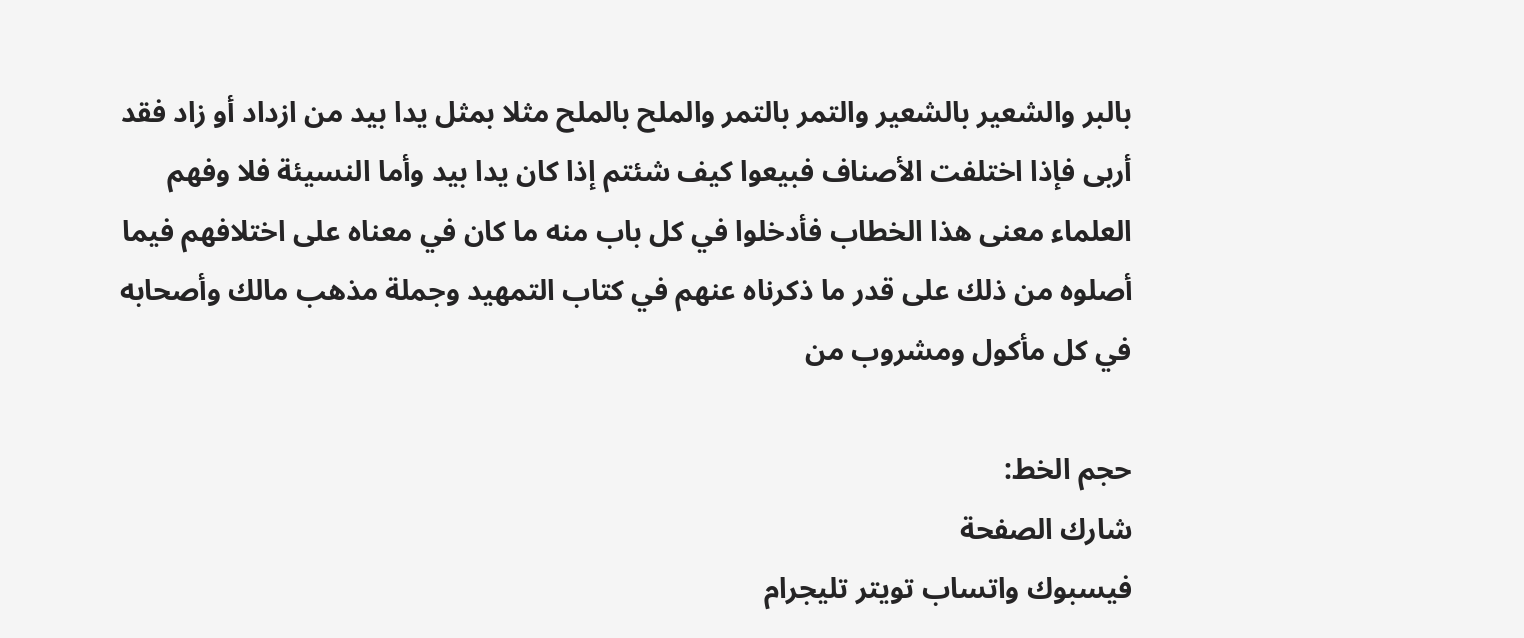بالبر والشعير بالشعير والتمر بالتمر والملح بالملح مثلا بمثل يدا بيد من ازداد أو زاد فقد أربى فإذا اختلفت الأصناف فبيعوا كيف شئتم إذا كان يدا بيد وأما النسيئة فلا وفهم العلماء معنى هذا الخطاب فأدخلوا في كل باب منه ما كان في معناه على اختلافهم فيما أصلوه من ذلك على قدر ما ذكرناه عنهم في كتاب التمهيد وجملة مذهب مالك وأصحابه في كل مأكول ومشروب من

حجم الخط:
شارك الصفحة
فيسبوك واتساب تويتر تليجرام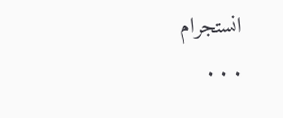انستجرام
. . .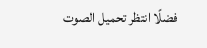فضلًا انتظر تحميل الصوت